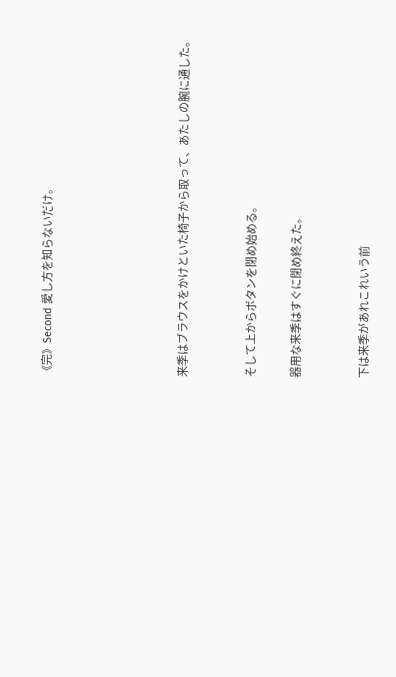《完》Second 愛し方を知らないだけ。





来季はブラウスをかけといた椅子から取って、あたしの腕に通した。


そして上からボタンを閉め始める。

器用な来季はすぐに閉め終えた。


下は来季があれこれいう前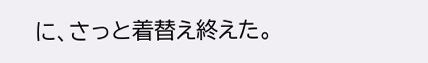に、さっと着替え終えた。